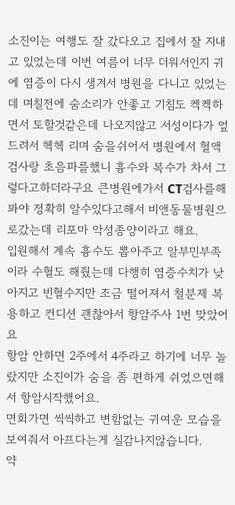소진이는 여행도 잘 갔다오고 집에서 잘 지내고 있었는데 이번 여름이 너무 더워서인지 귀에 염증이 다시 생겨서 병원을 다니고 있었는데 며칠전에 숨소리가 안좋고 기침도 켁켁하면서 토할것같은데 나오지않고 서성이다가 엎드려서 헥헥 리며 숨을쉬어서 병원에서 혈액검사랑 초음파를했니 흉수와 복수가 차서 그렇다고하더라구요 큰병원에가서 CT검사를해봐야 정확히 알수있다고해서 비앤동물병원으로갔는데 리포마 악성종양이라고 해요.
입원해서 계속 흉수도 뽑아주고 알부민부족이라 수혈도 해줬는데 다행히 염증수치가 낮아지고 빈혈수지만 조금 떨어져서 철분제 복용하고 컨디션 괜찮아서 항암주사 1번 맞았어요
항암 안하면 2주에서 4주라고 하기에 너무 놀랐지만 소진이가 숨을 좀 편하게 쉬었으면해서 항암시작했어요.
면회가면 씩씩하고 변함없는 귀여운 모습을 보여줘서 아프다는게 실감나지않습니다.
약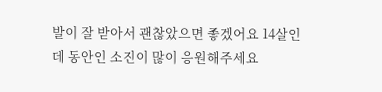발이 잘 받아서 괜찮았으면 좋겠어요 14살인데 동안인 소진이 많이 응원해주세요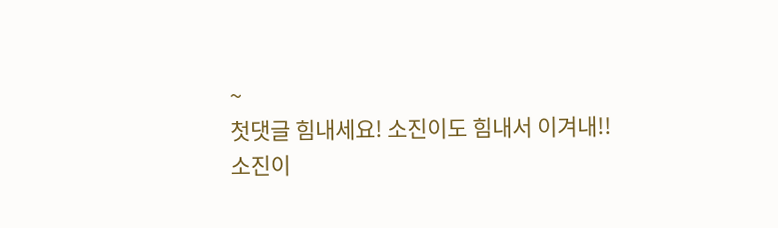~
첫댓글 힘내세요! 소진이도 힘내서 이겨내!!
소진이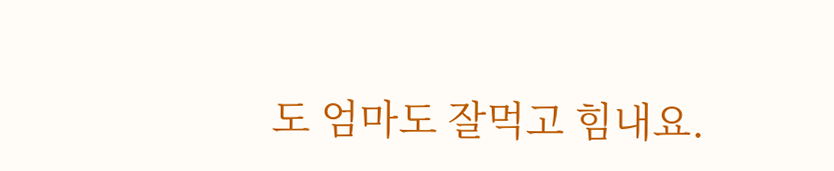도 엄마도 잘먹고 힘내요.